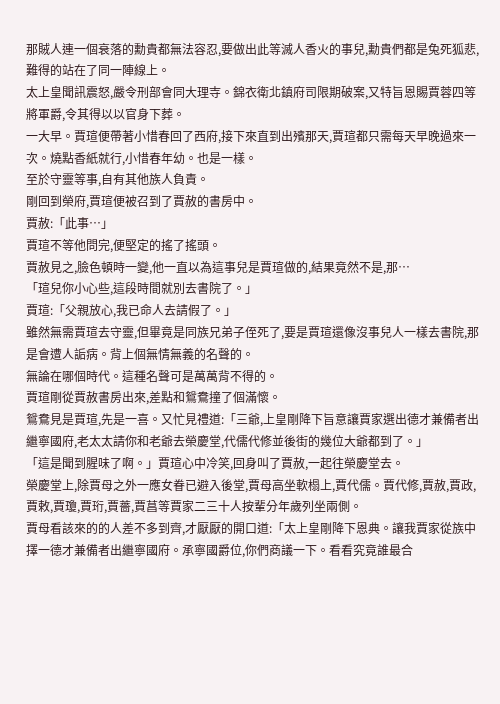那賊人連一個衰落的勳貴都無法容忍,要做出此等滅人香火的事兒,勳貴們都是兔死狐悲,難得的站在了同一陣線上。
太上皇聞訊震怒,嚴令刑部會同大理寺。錦衣衛北鎮府司限期破案,又特旨恩賜賈蓉四等將軍爵,令其得以以官身下葬。
一大早。賈瑄便帶著小惜春回了西府,接下來直到出殯那天,賈瑄都只需每天早晚過來一次。燒點香紙就行,小惜春年幼。也是一樣。
至於守靈等事,自有其他族人負責。
剛回到榮府,賈瑄便被召到了賈赦的書房中。
賈赦:「此事…」
賈瑄不等他問完,便堅定的搖了搖頭。
賈赦見之,臉色頓時一變,他一直以為這事兒是賈瑄做的,結果竟然不是,那…
「瑄兒你小心些,這段時間就別去書院了。」
賈瑄:「父親放心,我已命人去請假了。」
雖然無需賈瑄去守靈,但畢竟是同族兄弟子侄死了,要是賈瑄還像沒事兒人一樣去書院,那是會遭人詬病。背上個無情無義的名聲的。
無論在哪個時代。這種名聲可是萬萬背不得的。
賈瑄剛從賈赦書房出來,差點和鴛鴦撞了個滿懷。
鴛鴦見是賈瑄,先是一喜。又忙見禮道:「三爺,上皇剛降下旨意讓賈家選出德才兼備者出繼寧國府,老太太請你和老爺去榮慶堂,代儒代修並後街的幾位大爺都到了。」
「這是聞到腥味了啊。」賈瑄心中冷笑,回身叫了賈赦,一起往榮慶堂去。
榮慶堂上,除賈母之外一應女眷已避入後堂,賈母高坐軟榻上,賈代儒。賈代修,賈赦,賈政,賈敕,賈瓊,賈珩,賈薔,賈菖等賈家二三十人按輩分年歲列坐兩側。
賈母看該來的的人差不多到齊,才厭厭的開口道:「太上皇剛降下恩典。讓我賈家從族中擇一德才兼備者出繼寧國府。承寧國爵位,你們商議一下。看看究竟誰最合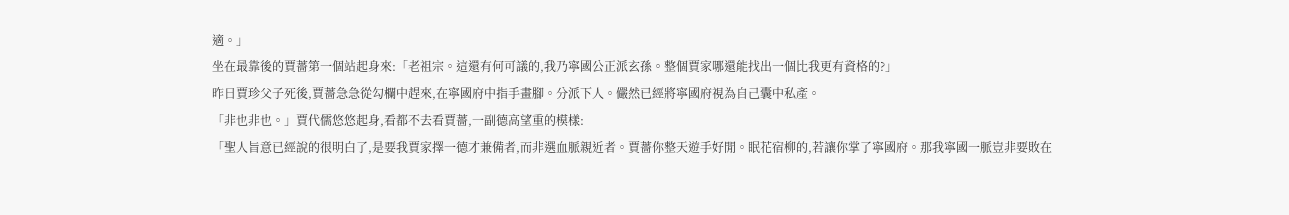適。」
坐在最靠後的賈薔第一個站起身來:「老祖宗。這還有何可議的,我乃寧國公正派玄孫。整個賈家哪還能找出一個比我更有資格的?」
昨日賈珍父子死後,賈薔急急從勾欄中趕來,在寧國府中指手畫腳。分派下人。儼然已經將寧國府視為自己囊中私產。
「非也非也。」賈代儒悠悠起身,看都不去看賈薔,一副德高望重的模樣:
「聖人旨意已經說的很明白了,是要我賈家擇一德才兼備者,而非選血脈親近者。賈薔你整天遊手好閒。眠花宿柳的,若讓你掌了寧國府。那我寧國一脈豈非要敗在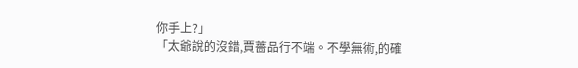你手上?」
「太爺說的沒錯,賈薔品行不端。不學無術,的確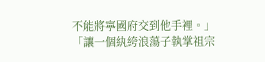不能將寧國府交到他手裡。」
「讓一個紈絝浪蕩子執掌祖宗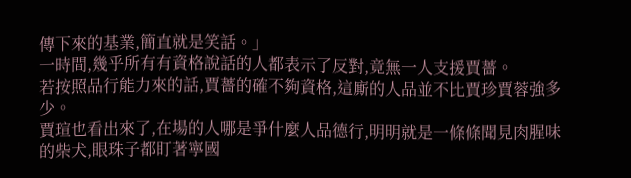傳下來的基業,簡直就是笑話。」
一時間,幾乎所有有資格說話的人都表示了反對,竟無一人支援賈薔。
若按照品行能力來的話,賈薔的確不夠資格,這廝的人品並不比賈珍賈蓉強多少。
賈瑄也看出來了,在場的人哪是爭什麼人品德行,明明就是一條條聞見肉腥味的柴犬,眼珠子都盯著寧國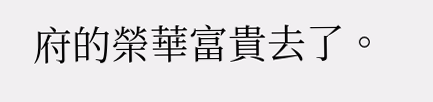府的榮華富貴去了。